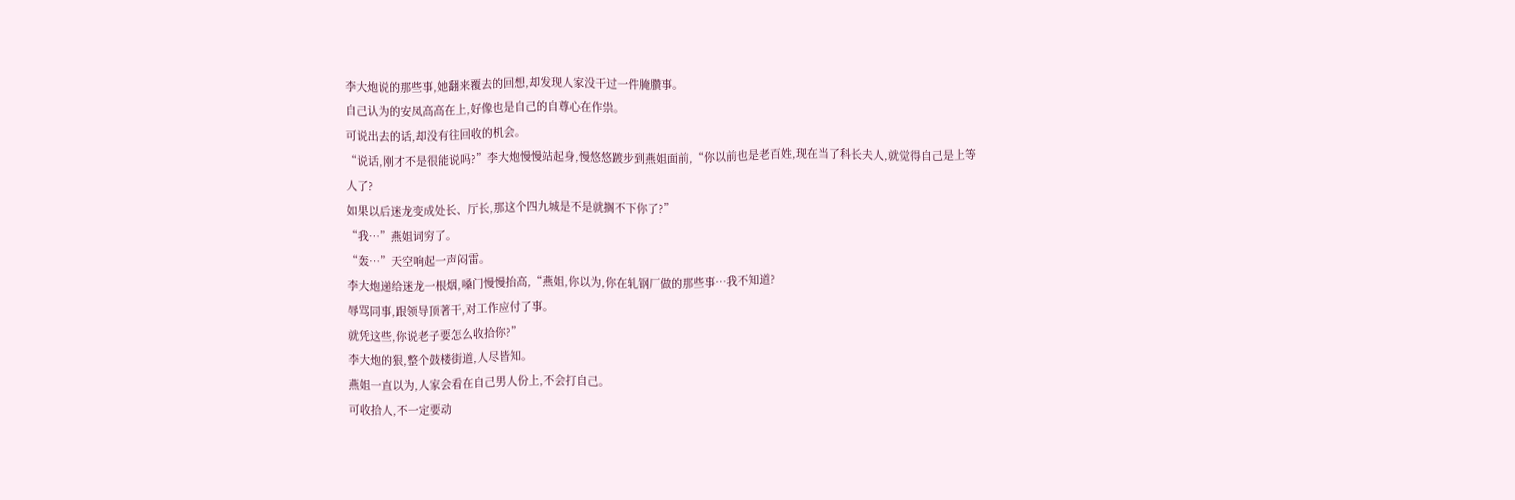李大炮说的那些事,她翻来覆去的回想,却发现人家没干过一件腌臢事。
自己认为的安凤高高在上,好像也是自己的自尊心在作祟。
可说出去的话,却没有往回收的机会。
“说话,刚才不是很能说吗?”李大炮慢慢站起身,慢悠悠踱步到燕姐面前,“你以前也是老百姓,现在当了科长夫人,就觉得自己是上等人了?
如果以后迷龙变成处长、厅长,那这个四九城是不是就搁不下你了?”
“我…”燕姐词穷了。
“轰…”天空响起一声闷雷。
李大炮递给迷龙一根烟,嗓门慢慢抬高,“燕姐,你以为,你在轧钢厂做的那些事…我不知道?
辱骂同事,跟领导顶著干,对工作应付了事。
就凭这些,你说老子要怎么收拾你?”
李大炮的狠,整个鼓楼街道,人尽皆知。
燕姐一直以为,人家会看在自己男人份上,不会打自己。
可收拾人,不一定要动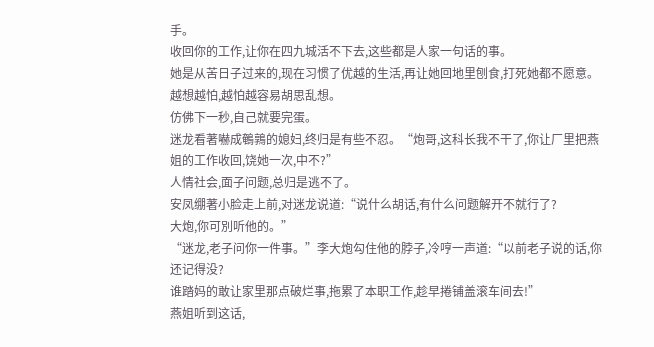手。
收回你的工作,让你在四九城活不下去,这些都是人家一句话的事。
她是从苦日子过来的,现在习惯了优越的生活,再让她回地里刨食,打死她都不愿意。
越想越怕,越怕越容易胡思乱想。
仿佛下一秒,自己就要完蛋。
迷龙看著嚇成鵪鶉的媳妇,终归是有些不忍。“炮哥,这科长我不干了,你让厂里把燕姐的工作收回,饶她一次,中不?”
人情社会,面子问题,总归是逃不了。
安凤绷著小脸走上前,对迷龙说道:“说什么胡话,有什么问题解开不就行了?
大炮,你可別听他的。”
“迷龙,老子问你一件事。”李大炮勾住他的脖子,冷哼一声道:“以前老子说的话,你还记得没?
谁踏妈的敢让家里那点破烂事,拖累了本职工作,趁早捲铺盖滚车间去!”
燕姐听到这话,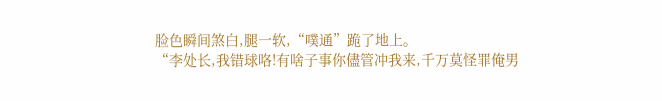脸色瞬间煞白,腿一软,“噗通”跪了地上。
“李处长,我错球咯!有啥子事你儘管冲我来,千万莫怪罪俺男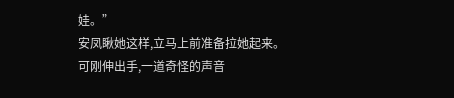娃。”
安凤瞅她这样,立马上前准备拉她起来。
可刚伸出手,一道奇怪的声音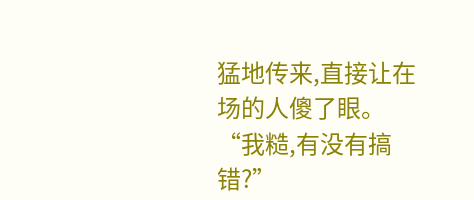猛地传来,直接让在场的人傻了眼。
“我糙,有没有搞错?”